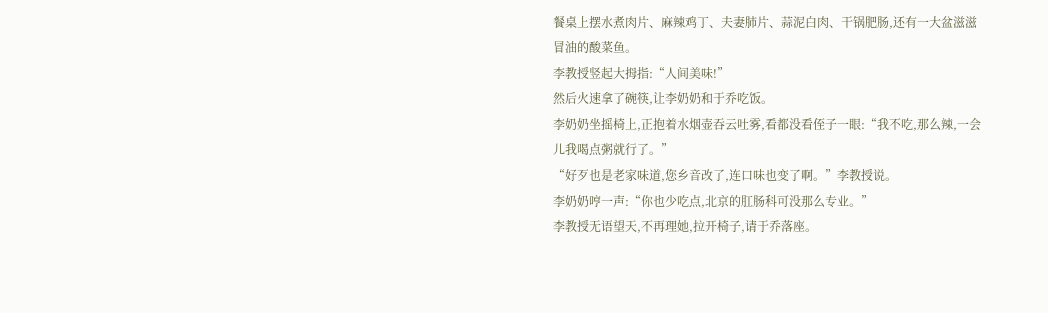餐桌上摆水煮肉片、麻辣鸡丁、夫妻肺片、蒜泥白肉、干锅肥肠,还有一大盆滋滋冒油的酸菜鱼。
李教授竖起大拇指:“人间美味!”
然后火速拿了碗筷,让李奶奶和于乔吃饭。
李奶奶坐摇椅上,正抱着水烟壶吞云吐雾,看都没看侄子一眼:“我不吃,那么辣,一会儿我喝点粥就行了。”
“好歹也是老家味道,您乡音改了,连口味也变了啊。”李教授说。
李奶奶哼一声:“你也少吃点,北京的肛肠科可没那么专业。”
李教授无语望天,不再理她,拉开椅子,请于乔落座。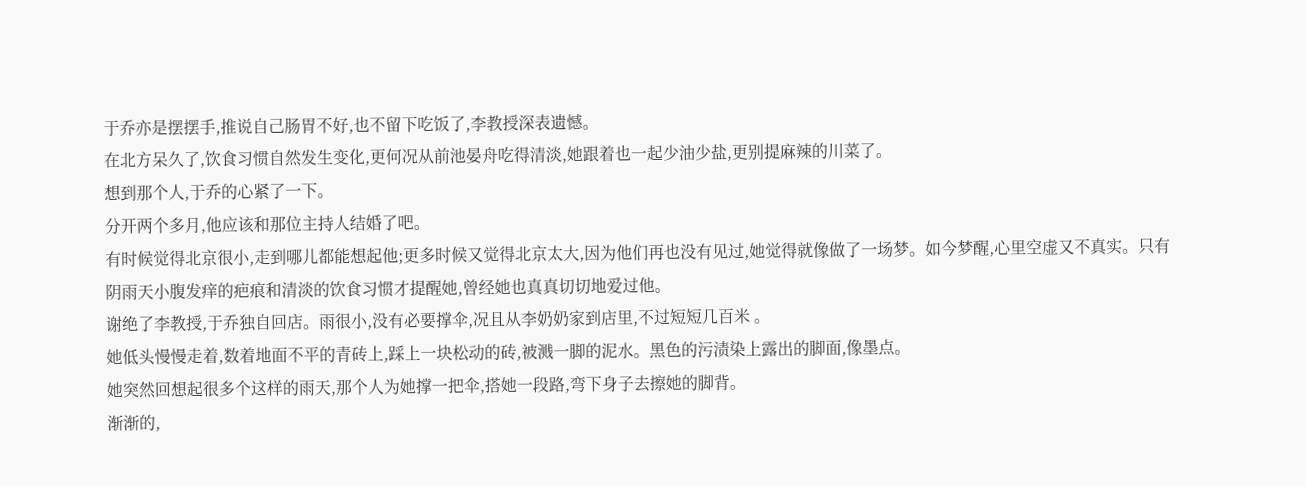于乔亦是摆摆手,推说自己肠胃不好,也不留下吃饭了,李教授深表遗憾。
在北方呆久了,饮食习惯自然发生变化,更何况从前池晏舟吃得清淡,她跟着也一起少油少盐,更别提麻辣的川菜了。
想到那个人,于乔的心紧了一下。
分开两个多月,他应该和那位主持人结婚了吧。
有时候觉得北京很小,走到哪儿都能想起他;更多时候又觉得北京太大,因为他们再也没有见过,她觉得就像做了一场梦。如今梦醒,心里空虚又不真实。只有阴雨天小腹发痒的疤痕和清淡的饮食习惯才提醒她,曾经她也真真切切地爱过他。
谢绝了李教授,于乔独自回店。雨很小,没有必要撑伞,况且从李奶奶家到店里,不过短短几百米 。
她低头慢慢走着,数着地面不平的青砖上,踩上一块松动的砖,被溅一脚的泥水。黑色的污渍染上露出的脚面,像墨点。
她突然回想起很多个这样的雨天,那个人为她撑一把伞,搭她一段路,弯下身子去擦她的脚背。
渐渐的,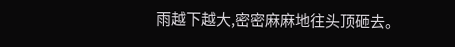雨越下越大,密密麻麻地往头顶砸去。